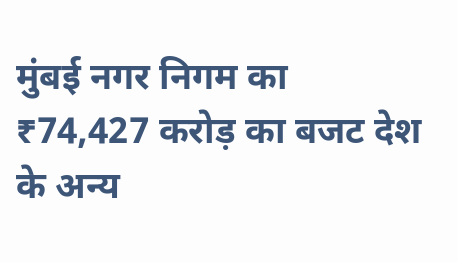मुंबई नगर निगम का ₹74,427 करोड़ का बजट देश के अन्य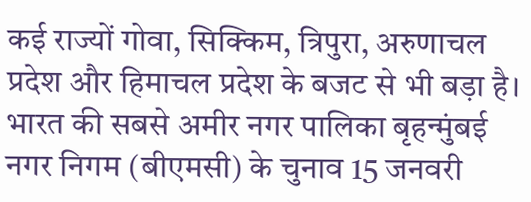कई राज्यों गोवा, सिक्किम, त्रिपुरा, अरुणाचल प्रदेश और हिमाचल प्रदेश के बजट से भी बड़ा है।
भारत की सबसे अमीर नगर पालिका बृहन्मुंबई नगर निगम (बीएमसी) के चुनाव 15 जनवरी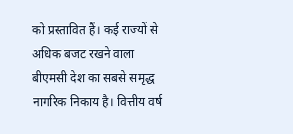को प्रस्तावित हैं। कई राज्यों से अधिक बजट रखने वाला बीएमसी देश का सबसे समृद्ध नागरिक निकाय है। वित्तीय वर्ष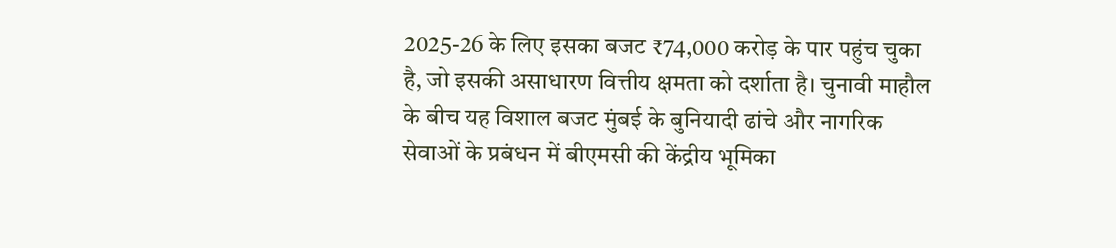2025-26 के लिए इसका बजट ₹74,000 करोड़ के पार पहुंच चुका है, जो इसकी असाधारण वित्तीय क्षमता को दर्शाता है। चुनावी माहौल के बीच यह विशाल बजट मुंबई के बुनियादी ढांचे और नागरिक सेवाओं के प्रबंधन में बीएमसी की केंद्रीय भूमिका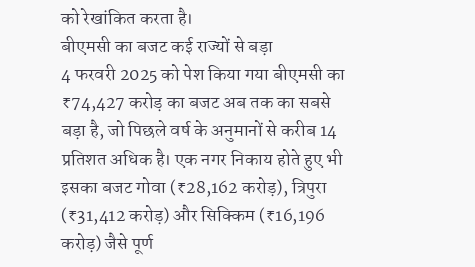को रेखांकित करता है।
बीएमसी का बजट कई राज्यों से बड़ा
4 फरवरी 2025 को पेश किया गया बीएमसी का ₹74,427 करोड़ का बजट अब तक का सबसे बड़ा है, जो पिछले वर्ष के अनुमानों से करीब 14 प्रतिशत अधिक है। एक नगर निकाय होते हुए भी इसका बजट गोवा (₹28,162 करोड़), त्रिपुरा (₹31,412 करोड़) और सिक्किम (₹16,196 करोड़) जैसे पूर्ण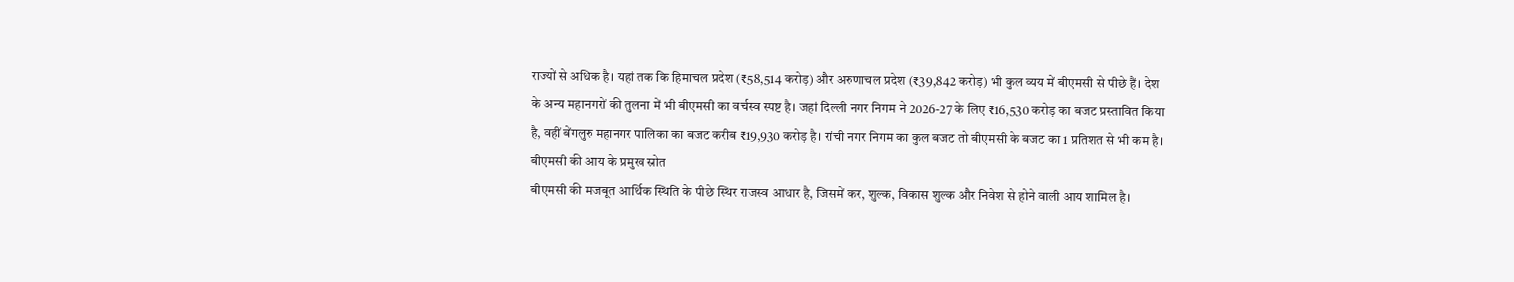राज्यों से अधिक है। यहां तक कि हिमाचल प्रदेश (₹58,514 करोड़) और अरुणाचल प्रदेश (₹39,842 करोड़) भी कुल व्यय में बीएमसी से पीछे हैं। देश के अन्य महानगरों की तुलना में भी बीएमसी का वर्चस्व स्पष्ट है। जहां दिल्ली नगर निगम ने 2026-27 के लिए ₹16,530 करोड़ का बजट प्रस्तावित किया है, वहीं बेंगलुरु महानगर पालिका का बजट करीब ₹19,930 करोड़ है। रांची नगर निगम का कुल बजट तो बीएमसी के बजट का 1 प्रतिशत से भी कम है।
बीएमसी की आय के प्रमुख स्रोत
बीएमसी की मजबूत आर्थिक स्थिति के पीछे स्थिर राजस्व आधार है, जिसमें कर, शुल्क, विकास शुल्क और निवेश से होने वाली आय शामिल है।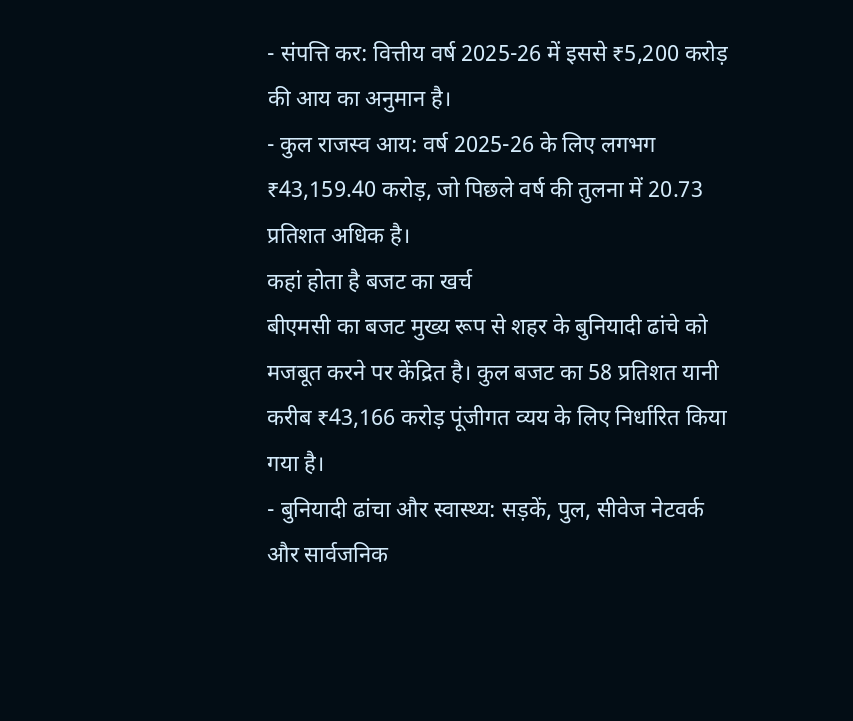- संपत्ति कर: वित्तीय वर्ष 2025-26 में इससे ₹5,200 करोड़ की आय का अनुमान है।
- कुल राजस्व आय: वर्ष 2025-26 के लिए लगभग ₹43,159.40 करोड़, जो पिछले वर्ष की तुलना में 20.73 प्रतिशत अधिक है।
कहां होता है बजट का खर्च
बीएमसी का बजट मुख्य रूप से शहर के बुनियादी ढांचे को मजबूत करने पर केंद्रित है। कुल बजट का 58 प्रतिशत यानी करीब ₹43,166 करोड़ पूंजीगत व्यय के लिए निर्धारित किया गया है।
- बुनियादी ढांचा और स्वास्थ्य: सड़कें, पुल, सीवेज नेटवर्क और सार्वजनिक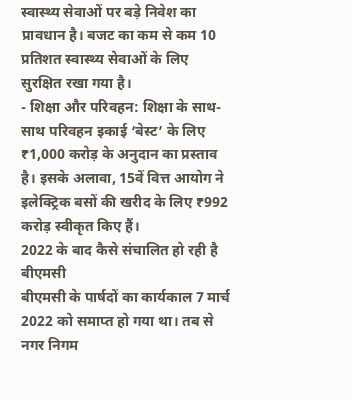स्वास्थ्य सेवाओं पर बड़े निवेश का प्रावधान है। बजट का कम से कम 10 प्रतिशत स्वास्थ्य सेवाओं के लिए सुरक्षित रखा गया है।
- शिक्षा और परिवहन: शिक्षा के साथ-साथ परिवहन इकाई ‘बेस्ट’ के लिए ₹1,000 करोड़ के अनुदान का प्रस्ताव है। इसके अलावा, 15वें वित्त आयोग ने इलेक्ट्रिक बसों की खरीद के लिए ₹992 करोड़ स्वीकृत किए हैं।
2022 के बाद कैसे संचालित हो रही है बीएमसी
बीएमसी के पार्षदों का कार्यकाल 7 मार्च 2022 को समाप्त हो गया था। तब से नगर निगम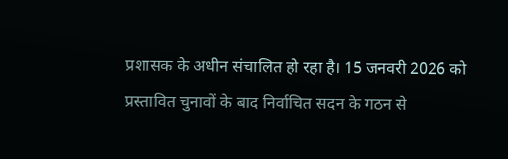प्रशासक के अधीन संचालित हो रहा है। 15 जनवरी 2026 को प्रस्तावित चुनावों के बाद निर्वाचित सदन के गठन से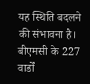यह स्थिति बदलने की संभावना है। बीएमसी के 227 वार्डों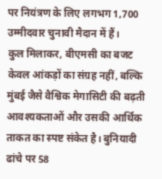पर नियंत्रण के लिए लगभग 1,700 उम्मीदवार चुनावी मैदान में हैं।
कुल मिलाकर, बीएमसी का बजट केवल आंकड़ों का संग्रह नहीं, बल्कि मुंबई जैसे वैश्विक मेगासिटी की बढ़ती आवश्यकताओं और उसकी आर्थिक ताकत का स्पष्ट संकेत है। बुनियादी ढांचे पर 58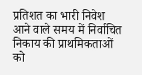प्रतिशत का भारी निवेश आने वाले समय में निर्वाचित निकाय की प्राथमिकताओं को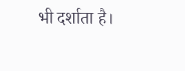भी दर्शाता है।